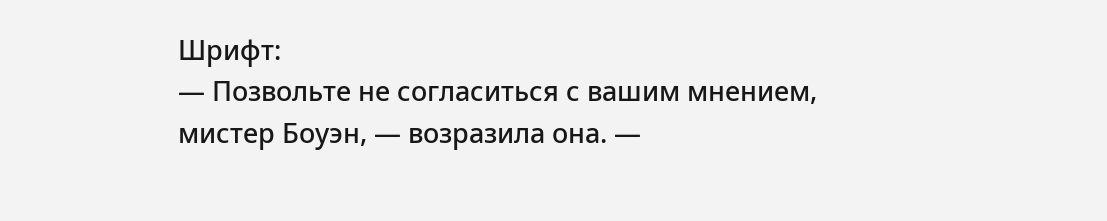Шрифт:
— Позвольте не согласиться с вашим мнением, мистер Боуэн, — возразила она. —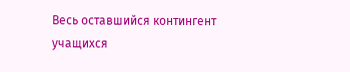Весь оставшийся контингент учащихся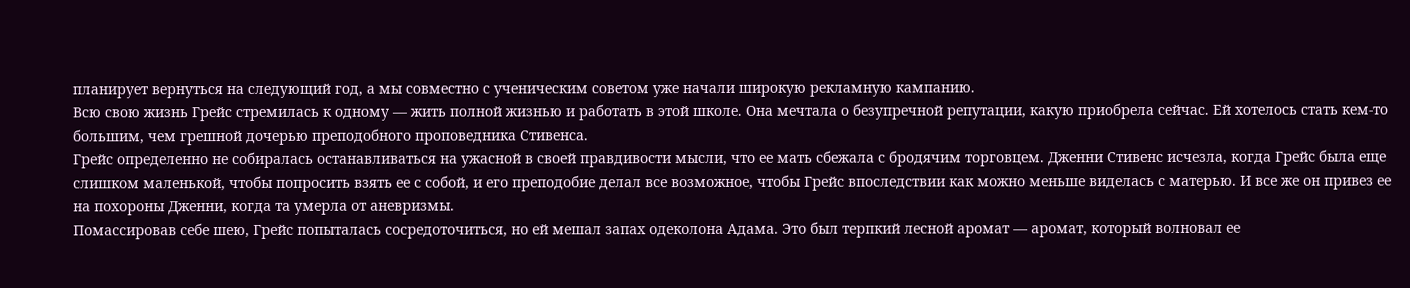планирует вернуться на следующий год, а мы совместно с ученическим советом уже начали широкую рекламную кампанию.
Всю свою жизнь Грейс стремилась к одному — жить полной жизнью и работать в этой школе. Она мечтала о безупречной репутации, какую приобрела сейчас. Ей хотелось стать кем-то большим, чем грешной дочерью преподобного проповедника Стивенса.
Грейс определенно не собиралась останавливаться на ужасной в своей правдивости мысли, что ее мать сбежала с бродячим торговцем. Дженни Стивенс исчезла, когда Грейс была еще слишком маленькой, чтобы попросить взять ее с собой, и его преподобие делал все возможное, чтобы Грейс впоследствии как можно меньше виделась с матерью. И все же он привез ее на похороны Дженни, когда та умерла от аневризмы.
Помассировав себе шею, Грейс попыталась сосредоточиться, но ей мешал запах одеколона Адама. Это был терпкий лесной аромат — аромат, который волновал ее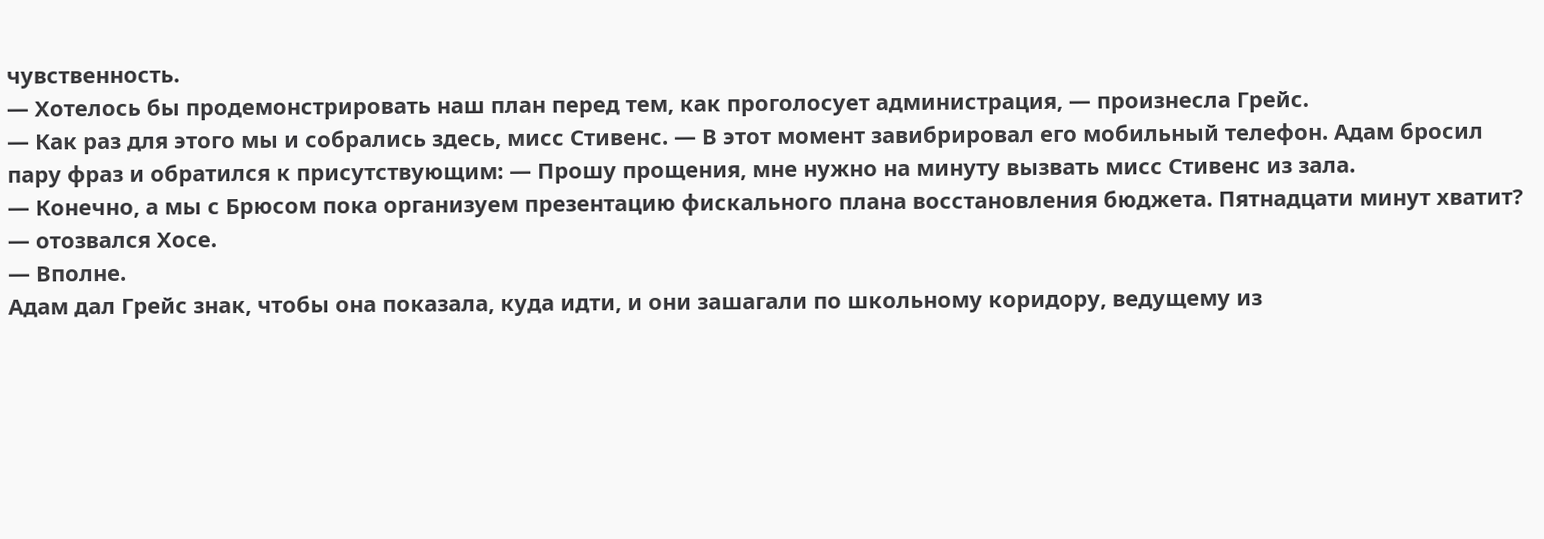чувственность.
— Хотелось бы продемонстрировать наш план перед тем, как проголосует администрация, — произнесла Грейс.
— Как раз для этого мы и собрались здесь, мисс Стивенс. — В этот момент завибрировал его мобильный телефон. Адам бросил пару фраз и обратился к присутствующим: — Прошу прощения, мне нужно на минуту вызвать мисс Стивенс из зала.
— Конечно, а мы с Брюсом пока организуем презентацию фискального плана восстановления бюджета. Пятнадцати минут хватит? — отозвался Хосе.
— Вполне.
Адам дал Грейс знак, чтобы она показала, куда идти, и они зашагали по школьному коридору, ведущему из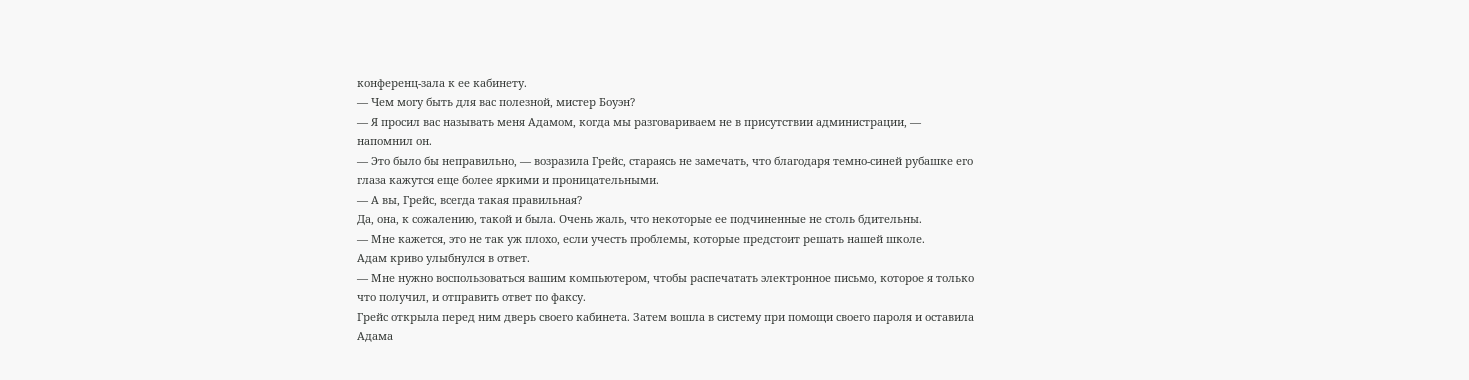конференц-зала к ее кабинету.
— Чем могу быть для вас полезной, мистер Боуэн?
— Я просил вас называть меня Адамом, когда мы разговариваем не в присутствии администрации, — напомнил он.
— Это было бы неправильно, — возразила Грейс, стараясь не замечать, что благодаря темно-синей рубашке его глаза кажутся еще более яркими и проницательными.
— А вы, Грейс, всегда такая правильная?
Да, она, к сожалению, такой и была. Очень жаль, что некоторые ее подчиненные не столь бдительны.
— Мне кажется, это не так уж плохо, если учесть проблемы, которые предстоит решать нашей школе.
Адам криво улыбнулся в ответ.
— Мне нужно воспользоваться вашим компьютером, чтобы распечатать электронное письмо, которое я только что получил, и отправить ответ по факсу.
Грейс открыла перед ним дверь своего кабинета. Затем вошла в систему при помощи своего пароля и оставила Адама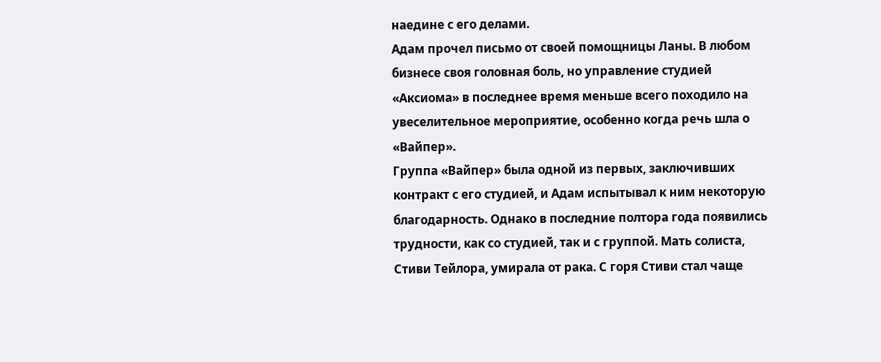наедине с его делами.
Адам прочел письмо от своей помощницы Ланы. В любом бизнесе своя головная боль, но управление студией «Аксиома» в последнее время меньше всего походило на увеселительное мероприятие, особенно когда речь шла о «Вайпер».
Группа «Вайпер» была одной из первых, заключивших контракт с его студией, и Адам испытывал к ним некоторую благодарность. Однако в последние полтора года появились трудности, как со студией, так и с группой. Мать солиста, Стиви Тейлора, умирала от рака. С горя Стиви стал чаще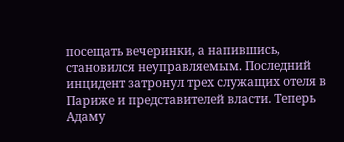посещать вечеринки, а напившись, становился неуправляемым. Последний инцидент затронул трех служащих отеля в Париже и представителей власти. Теперь Адаму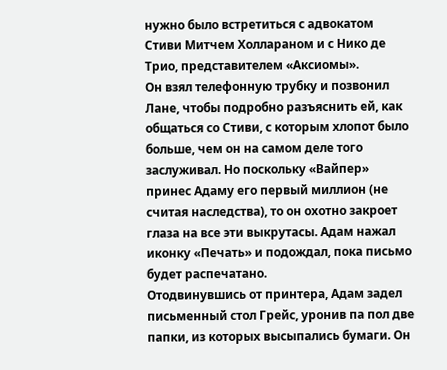нужно было встретиться с адвокатом Стиви Митчем Холлараном и с Нико де Трио, представителем «Аксиомы».
Он взял телефонную трубку и позвонил Лане, чтобы подробно разъяснить ей, как общаться со Стиви, с которым хлопот было больше, чем он на самом деле того заслуживал. Но поскольку «Вайпер» принес Адаму его первый миллион (не считая наследства), то он охотно закроет глаза на все эти выкрутасы. Адам нажал иконку «Печать» и подождал, пока письмо будет распечатано.
Отодвинувшись от принтера, Адам задел письменный стол Грейс, уронив па пол две папки, из которых высыпались бумаги. Он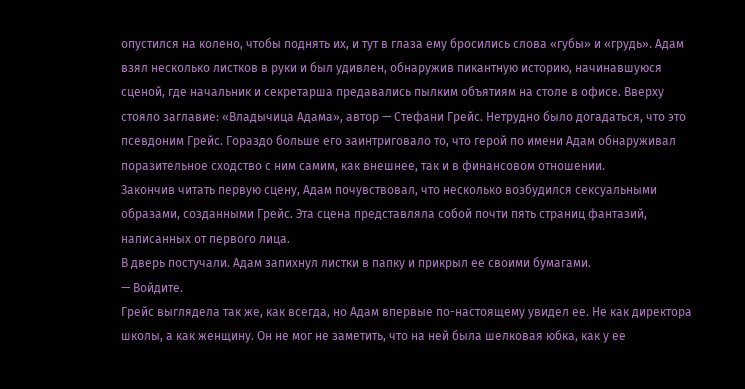опустился на колено, чтобы поднять их, и тут в глаза ему бросились слова «губы» и «грудь». Адам взял несколько листков в руки и был удивлен, обнаружив пикантную историю, начинавшуюся сценой, где начальник и секретарша предавались пылким объятиям на столе в офисе. Вверху стояло заглавие: «Владычица Адама», автор — Стефани Грейс. Нетрудно было догадаться, что это псевдоним Грейс. Гораздо больше его заинтриговало то, что герой по имени Адам обнаруживал поразительное сходство с ним самим, как внешнее, так и в финансовом отношении.
Закончив читать первую сцену, Адам почувствовал, что несколько возбудился сексуальными образами, созданными Грейс. Эта сцена представляла собой почти пять страниц фантазий, написанных от первого лица.
В дверь постучали. Адам запихнул листки в папку и прикрыл ее своими бумагами.
— Войдите.
Грейс выглядела так же, как всегда, но Адам впервые по-настоящему увидел ее. Не как директора школы, а как женщину. Он не мог не заметить, что на ней была шелковая юбка, как у ее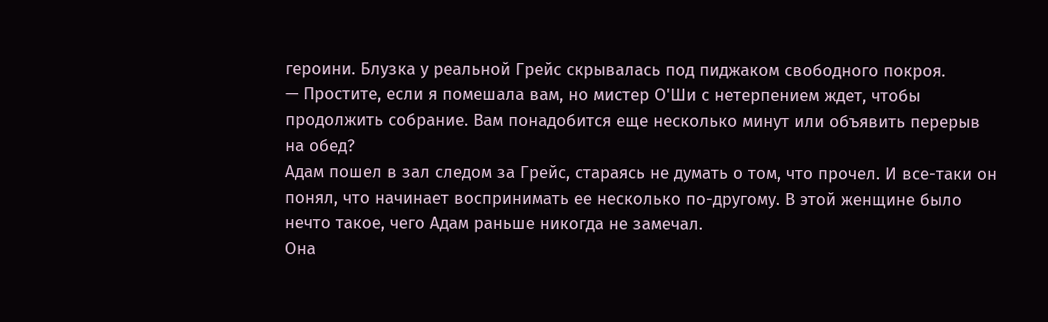героини. Блузка у реальной Грейс скрывалась под пиджаком свободного покроя.
— Простите, если я помешала вам, но мистер О'Ши с нетерпением ждет, чтобы продолжить собрание. Вам понадобится еще несколько минут или объявить перерыв на обед?
Адам пошел в зал следом за Грейс, стараясь не думать о том, что прочел. И все-таки он понял, что начинает воспринимать ее несколько по-другому. В этой женщине было нечто такое, чего Адам раньше никогда не замечал.
Она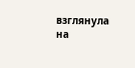взглянула на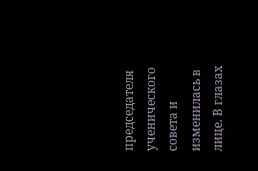председателя ученического совета и изменилась в лице. В глазах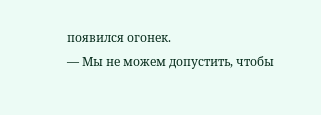появился огонек.
— Мы не можем допустить, чтобы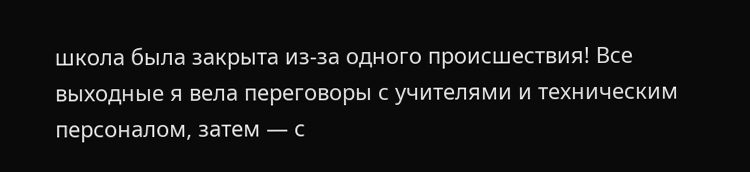школа была закрыта из-за одного происшествия! Все выходные я вела переговоры с учителями и техническим персоналом, затем — с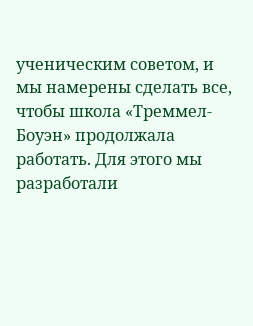ученическим советом, и мы намерены сделать все, чтобы школа «Треммел-Боуэн» продолжала работать. Для этого мы разработали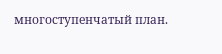многоступенчатый план.